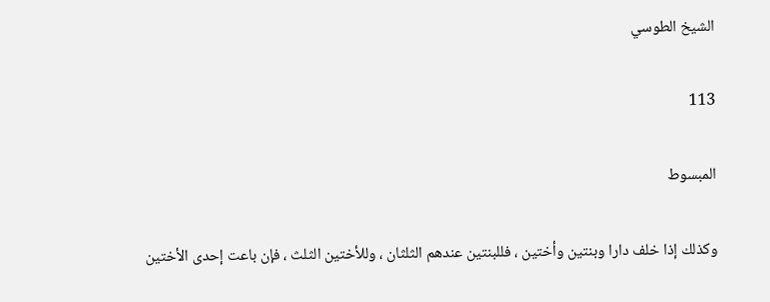الشيخ الطوسي

113

المبسوط

وكذلك إذا خلف دارا وبنتين وأختين ، فللبنتين عندهم الثلثان ، وللأختين الثلث ، فإن باعت إحدى الأختين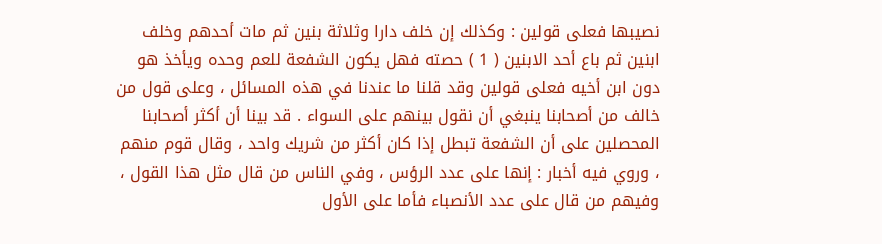نصيبها فعلى قولين : وكذلك إن خلف دارا وثلاثة بنين ثم مات أحدهم وخلف ابنين ثم باع أحد الابنين ( 1 ) حصته فهل يكون الشفعة للعم وحده ويأخذ هو دون ابن أخيه فعلى قولين وقد قلنا ما عندنا في هذه المسائل ، وعلى قول من خالف من أصحابنا ينبغي أن نقول بينهم على السواء . قد بينا أن أكثر أصحابنا المحصلين على أن الشفعة تبطل إذا كان أكثر من شريك واحد ، وقال قوم منهم ، وروي فيه أخبار : إنها على عدد الرؤس ، وفي الناس من قال مثل هذا القول ، وفيهم من قال على عدد الأنصباء فأما على الأول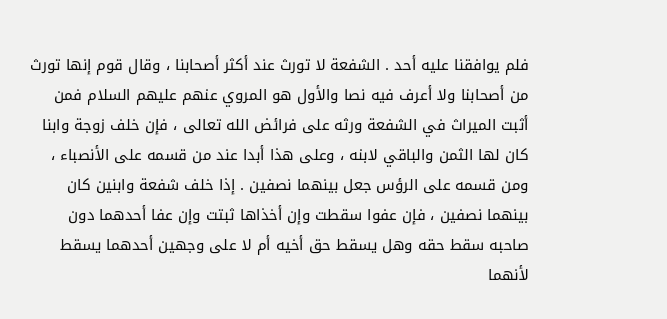فلم يوافقنا عليه أحد . الشفعة لا تورث عند أكثر أصحابنا ، وقال قوم إنها تورث من أصحابنا ولا أعرف فيه نصا والأول هو المروي عنهم عليهم السلام فمن أثبت الميراث في الشفعة ورثه على فرائض الله تعالى ، فإن خلف زوجة وابنا كان لها الثمن والباقي لابنه ، وعلى هذا أبدا عند من قسمه على الأنصباء ، ومن قسمه على الرؤس جعل بينهما نصفين . إذا خلف شفعة وابنين كان بينهما نصفين ، فإن عفوا سقطت وإن أخذاها ثبتت وإن عفا أحدهما دون صاحبه سقط حقه وهل يسقط حق أخيه أم لا على وجهين أحدهما يسقط لأنهما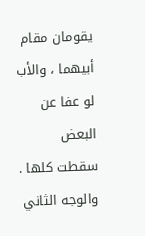يقومان مقام أبيهما ، والأب لو عفا عن البعض سقطت كلها . والوجه الثاني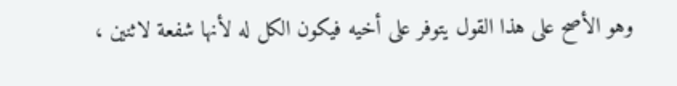وهو الأصح على هذا القول يتوفر على أخيه فيكون الكل له لأنها شفعة لاثنين ،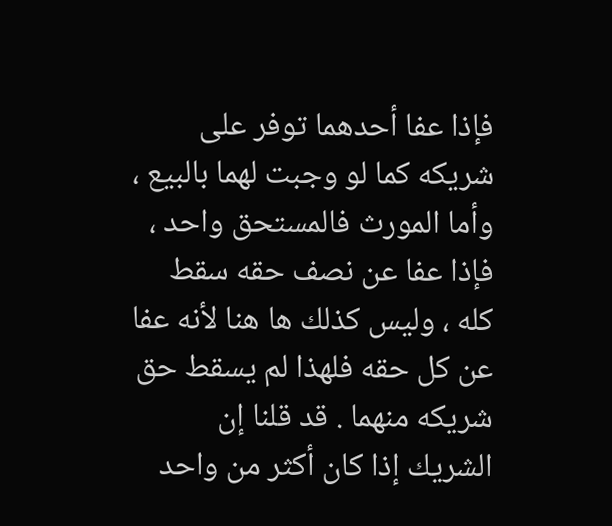فإذا عفا أحدهما توفر على شريكه كما لو وجبت لهما بالبيع ، وأما المورث فالمستحق واحد ، فإذا عفا عن نصف حقه سقط كله ، وليس كذلك ها هنا لأنه عفا عن كل حقه فلهذا لم يسقط حق شريكه منهما . قد قلنا إن الشريك إذا كان أكثر من واحد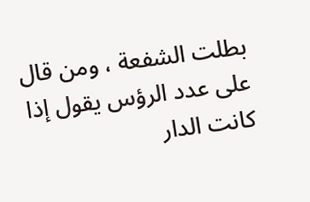بطلت الشفعة ، ومن قال على عدد الرؤس يقول إذا كانت الدار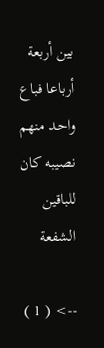بين أربعة أرباعا فباع واحد منهم نصيبه كان للباقين الشفعة

--> ( 1 )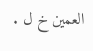العمين خ ل .